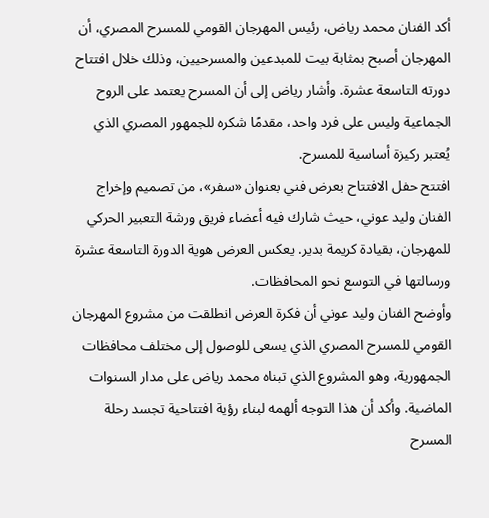أكد الفنان محمد رياض، رئيس المهرجان القومي للمسرح المصري، أن المهرجان أصبح بمثابة بيت للمبدعين والمسرحيين، وذلك خلال افتتاح دورته التاسعة عشرة. وأشار رياض إلى أن المسرح يعتمد على الروح الجماعية وليس على فرد واحد، مقدمًا شكره للجمهور المصري الذي يُعتبر ركيزة أساسية للمسرح.
افتتح حفل الافتتاح بعرض فني بعنوان «سفر»، من تصميم وإخراج الفنان وليد عوني، حيث شارك فيه أعضاء فريق ورشة التعبير الحركي للمهرجان، بقيادة كريمة بدير. يعكس العرض هوية الدورة التاسعة عشرة ورسالتها في التوسع نحو المحافظات.
وأوضح الفنان وليد عوني أن فكرة العرض انطلقت من مشروع المهرجان القومي للمسرح المصري الذي يسعى للوصول إلى مختلف محافظات الجمهورية، وهو المشروع الذي تبناه محمد رياض على مدار السنوات الماضية. وأكد أن هذا التوجه ألهمه لبناء رؤية افتتاحية تجسد رحلة المسرح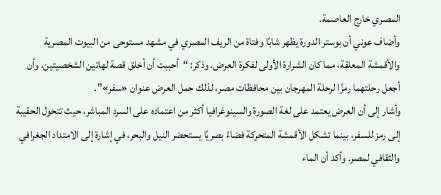المصري خارج العاصمة.
وأضاف عوني أن بوستر الدورة يظهر شابًا وفتاة من الريف المصري في مشهد مستوحى من البيوت المصرية والأقمشة المعلقة، مما كان الشرارة الأولى لفكرة العرض. وذكر: “أحببت أن أخلق قصة لهاتين الشخصيتين، وأن أجعل رحلتهما رمزًا لرحلة المهرجان بين محافظات مصر، لذلك حمل العرض عنوان «سفر»”.
وأشار إلى أن العرض يعتمد على لغة الصورة والسينوغرافيا أكثر من اعتماده على السرد المباشر، حيث تتحول الحقيبة إلى رمز للسفر، بينما تشكل الأقمشة المتحركة فضاءً بصريًا يستحضر النيل والبحر، في إشارة إلى الامتداد الجغرافي والثقافي لمصر. وأكد أن الماء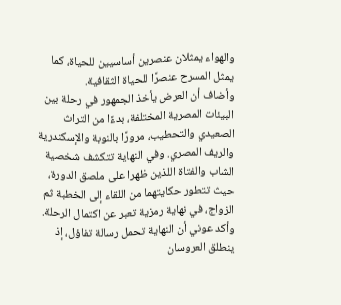والهواء يمثلان عنصرين أساسيين للحياة، كما يمثل المسرح عنصرًا للحياة الثقافية.
وأضاف أن العرض يأخذ الجمهور في رحلة بين البيئات المصرية المختلفة، بدءًا من التراث الصعيدي والتحطيب، مرورًا بالنوبة والإسكندرية والريف المصري. وفي النهاية تتكشف شخصية الشاب والفتاة اللذين ظهرا على ملصق الدورة، حيث تتطور حكايتهما من اللقاء إلى الخطبة ثم الزواج، في نهاية رمزية تعبر عن اكتمال الرحلة.
وأكد عوني أن النهاية تحمل رسالة تفاؤل، إذ ينطلق العروسان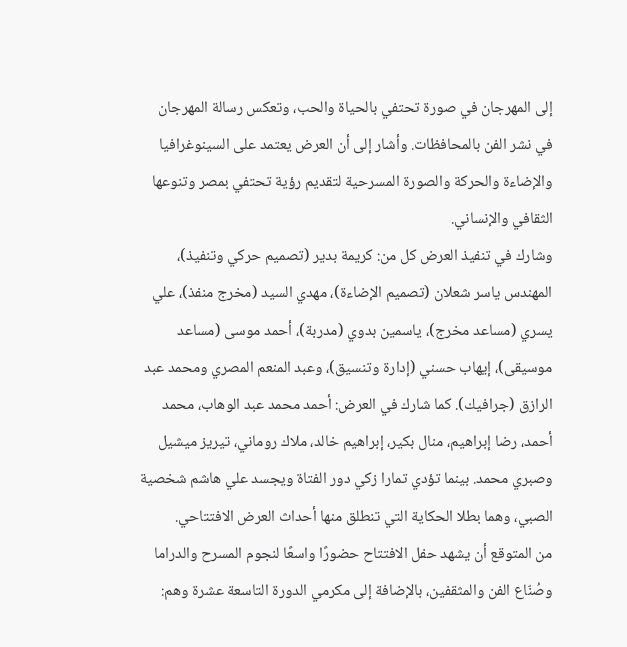إلى المهرجان في صورة تحتفي بالحياة والحب، وتعكس رسالة المهرجان في نشر الفن بالمحافظات. وأشار إلى أن العرض يعتمد على السينوغرافيا والإضاءة والحركة والصورة المسرحية لتقديم رؤية تحتفي بمصر وتنوعها الثقافي والإنساني.
وشارك في تنفيذ العرض كل من: كريمة بدير (تصميم حركي وتنفيذ)، المهندس ياسر شعلان (تصميم الإضاءة)، مهدي السيد (مخرج منفذ)، علي يسري (مساعد مخرج)، ياسمين بدوي (مدربة)، أحمد موسى (مساعد موسيقى)، إيهاب حسني (إدارة وتنسيق)، وعبد المنعم المصري ومحمد عبد الرازق (جرافيك). كما شارك في العرض: أحمد محمد عبد الوهاب، محمد أحمد، رضا إبراهيم، منال بكير، إبراهيم خالد، ملاك روماني، تيريز ميشيل وصبري محمد. بينما تؤدي تمارا زكي دور الفتاة ويجسد علي هاشم شخصية الصبي، وهما بطلا الحكاية التي تنطلق منها أحداث العرض الافتتاحي.
من المتوقع أن يشهد حفل الافتتاح حضورًا واسعًا لنجوم المسرح والدراما وصُنّاع الفن والمثقفين، بالإضافة إلى مكرمي الدورة التاسعة عشرة وهم: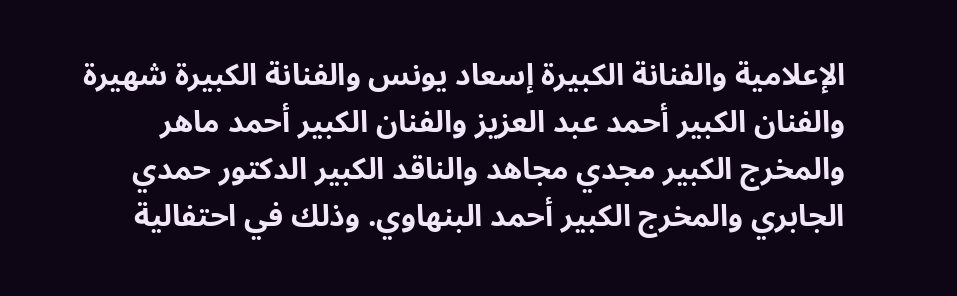الإعلامية والفنانة الكبيرة إسعاد يونس والفنانة الكبيرة شهيرة والفنان الكبير أحمد عبد العزيز والفنان الكبير أحمد ماهر والمخرج الكبير مجدي مجاهد والناقد الكبير الدكتور حمدي الجابري والمخرج الكبير أحمد البنهاوي. وذلك في احتفالية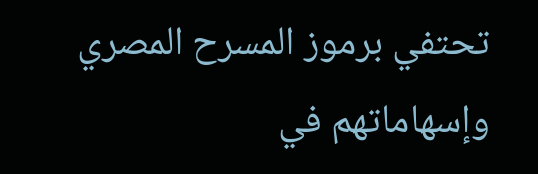تحتفي برموز المسرح المصري وإسهاماتهم في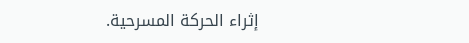إثراء الحركة المسرحية.